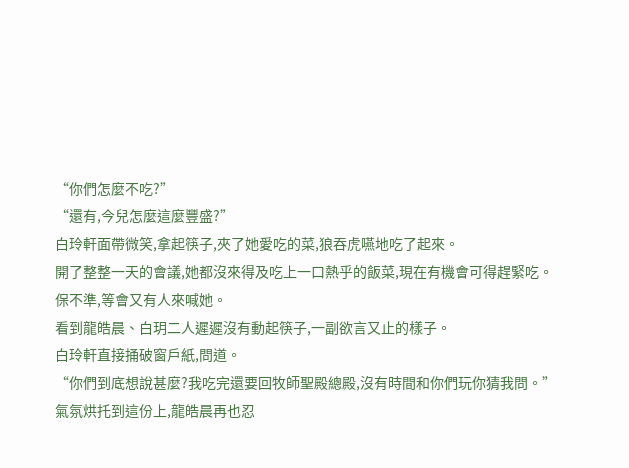“你們怎麼不吃?”
“還有,今兒怎麼這麼豐盛?”
白玲軒面帶微笑,拿起筷子,夾了她愛吃的菜,狼吞虎嚥地吃了起來。
開了整整一天的會議,她都沒來得及吃上一口熱乎的飯菜,現在有機會可得趕緊吃。
保不準,等會又有人來喊她。
看到龍皓晨、白玥二人遲遲沒有動起筷子,一副欲言又止的樣子。
白玲軒直接捅破窗戶紙,問道。
“你們到底想說甚麼?我吃完還要回牧師聖殿總殿,沒有時間和你們玩你猜我問。”
氣氛烘托到這份上,龍皓晨再也忍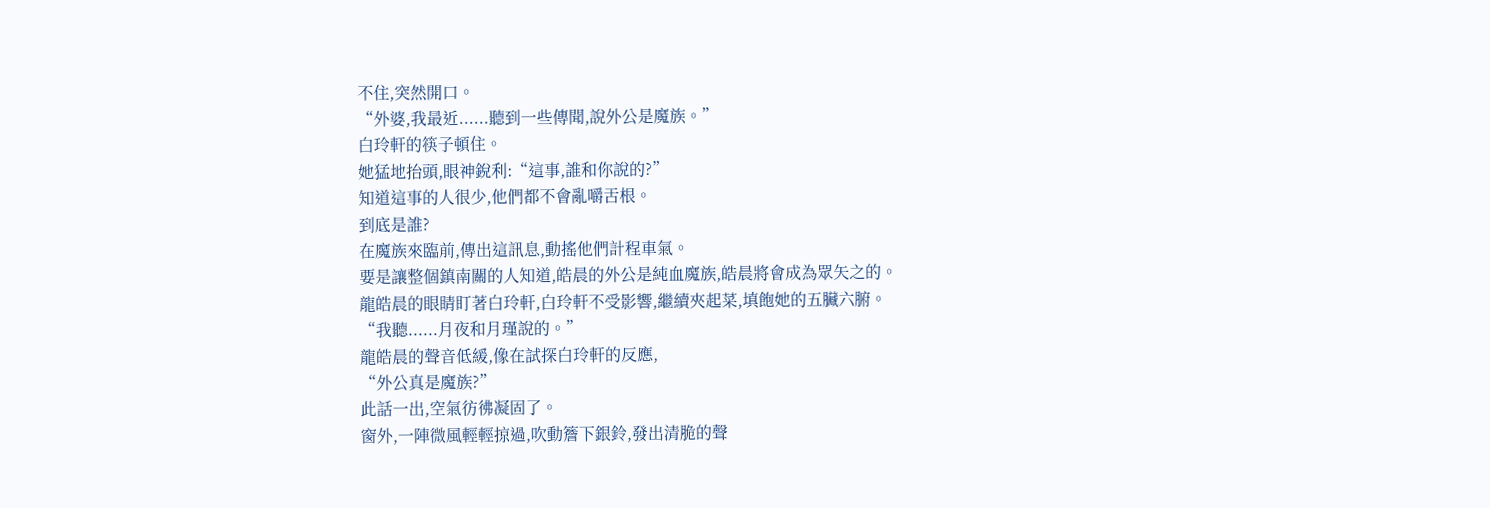不住,突然開口。
“外婆,我最近......聽到一些傳聞,說外公是魔族。”
白玲軒的筷子頓住。
她猛地抬頭,眼神銳利:“這事,誰和你說的?”
知道這事的人很少,他們都不會亂嚼舌根。
到底是誰?
在魔族來臨前,傳出這訊息,動搖他們計程車氣。
要是讓整個鎮南關的人知道,皓晨的外公是純血魔族,皓晨將會成為眾矢之的。
龍皓晨的眼睛盯著白玲軒,白玲軒不受影響,繼續夾起菜,填飽她的五臟六腑。
“我聽......月夜和月瑾說的。”
龍皓晨的聲音低緩,像在試探白玲軒的反應,
“外公真是魔族?”
此話一出,空氣彷彿凝固了。
窗外,一陣微風輕輕掠過,吹動簷下銀鈴,發出清脆的聲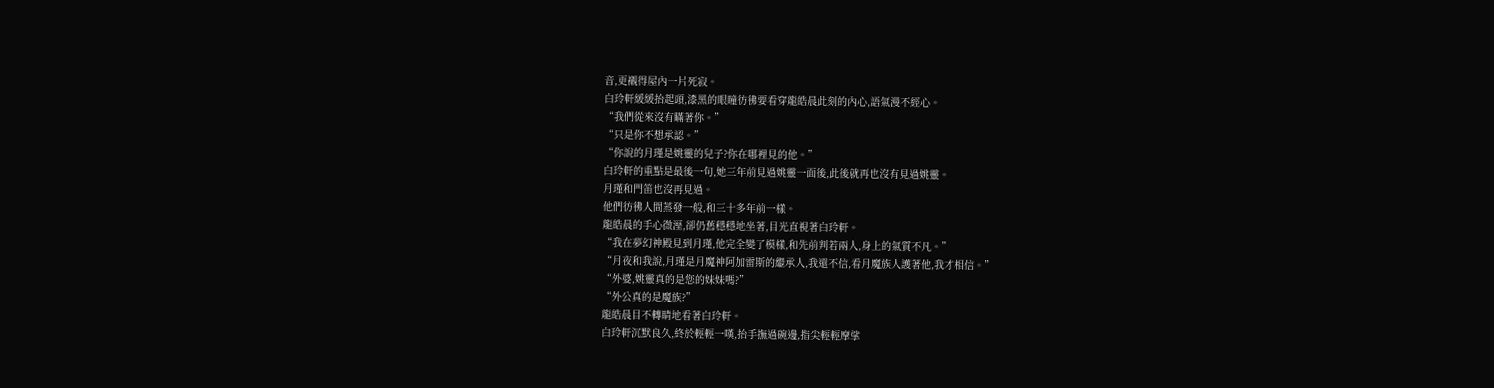音,更襯得屋內一片死寂。
白玲軒緩緩抬起頭,漆黑的眼瞳彷彿要看穿龍皓晨此刻的內心,語氣漫不經心。
“我們從來沒有瞞著你。”
“只是你不想承認。”
“你說的月瑾是姚靈的兒子?你在哪裡見的他。”
白玲軒的重點是最後一句,她三年前見過姚靈一面後,此後就再也沒有見過姚靈。
月瑾和門笛也沒再見過。
他們彷彿人間蒸發一般,和三十多年前一樣。
龍皓晨的手心微溼,卻仍舊穩穩地坐著,目光直視著白玲軒。
“我在夢幻神殿見到月瑾,他完全變了模樣,和先前判若兩人,身上的氣質不凡。”
“月夜和我說,月瑾是月魔神阿加雷斯的繼承人,我還不信,看月魔族人護著他,我才相信。”
“外婆,姚靈真的是您的妹妹嗎?”
“外公真的是魔族?”
龍皓晨目不轉睛地看著白玲軒。
白玲軒沉默良久,終於輕輕一嘆,抬手撫過碗邊,指尖輕輕摩挲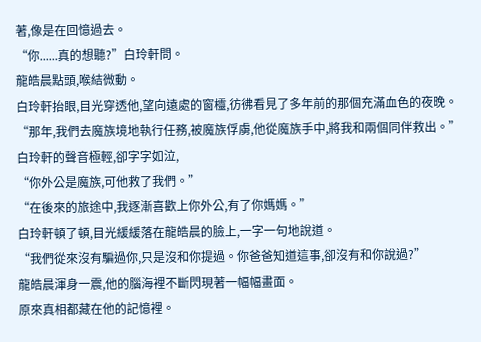著,像是在回憶過去。
“你......真的想聽?”白玲軒問。
龍皓晨點頭,喉結微動。
白玲軒抬眼,目光穿透他,望向遠處的窗欞,彷彿看見了多年前的那個充滿血色的夜晚。
“那年,我們去魔族境地執行任務,被魔族俘虜,他從魔族手中,將我和兩個同伴救出。”
白玲軒的聲音極輕,卻字字如泣,
“你外公是魔族,可他救了我們。”
“在後來的旅途中,我逐漸喜歡上你外公,有了你媽媽。”
白玲軒頓了頓,目光緩緩落在龍皓晨的臉上,一字一句地說道。
“我們從來沒有騙過你,只是沒和你提過。你爸爸知道這事,卻沒有和你說過?”
龍皓晨渾身一震,他的腦海裡不斷閃現著一幅幅畫面。
原來真相都藏在他的記憶裡。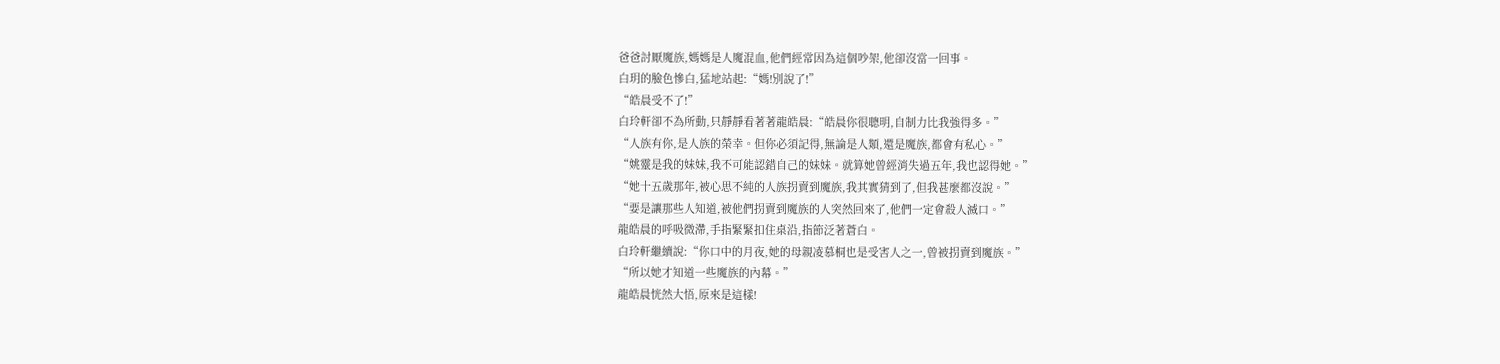爸爸討厭魔族,媽媽是人魔混血,他們經常因為這個吵架,他卻沒當一回事。
白玥的臉色慘白,猛地站起:“媽!別說了!”
“皓晨受不了!”
白玲軒卻不為所動,只靜靜看著著龍皓晨:“皓晨你很聰明,自制力比我強得多。”
“人族有你,是人族的榮幸。但你必須記得,無論是人類,還是魔族,都會有私心。”
“姚靈是我的妹妹,我不可能認錯自己的妹妹。就算她曾經消失過五年,我也認得她。”
“她十五歲那年,被心思不純的人族拐賣到魔族,我其實猜到了,但我甚麼都沒說。”
“要是讓那些人知道,被他們拐賣到魔族的人突然回來了,他們一定會殺人滅口。”
龍皓晨的呼吸微滯,手指緊緊扣住桌沿,指節泛著蒼白。
白玲軒繼續說:“你口中的月夜,她的母親凌慕桐也是受害人之一,曾被拐賣到魔族。”
“所以她才知道一些魔族的內幕。”
龍皓晨恍然大悟,原來是這樣!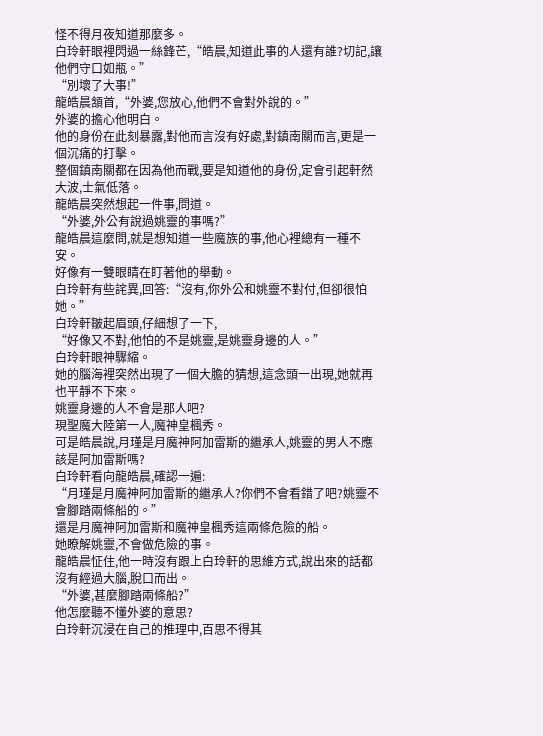怪不得月夜知道那麼多。
白玲軒眼裡閃過一絲鋒芒,“皓晨,知道此事的人還有誰?切記,讓他們守口如瓶。”
“別壞了大事!”
龍皓晨頷首,“外婆,您放心,他們不會對外說的。”
外婆的擔心他明白。
他的身份在此刻暴露,對他而言沒有好處,對鎮南關而言,更是一個沉痛的打擊。
整個鎮南關都在因為他而戰,要是知道他的身份,定會引起軒然大波,士氣低落。
龍皓晨突然想起一件事,問道。
“外婆,外公有說過姚靈的事嗎?”
龍皓晨這麼問,就是想知道一些魔族的事,他心裡總有一種不安。
好像有一雙眼睛在盯著他的舉動。
白玲軒有些詫異,回答:“沒有,你外公和姚靈不對付,但卻很怕她。”
白玲軒皺起眉頭,仔細想了一下,
“好像又不對,他怕的不是姚靈,是姚靈身邊的人。”
白玲軒眼神驟縮。
她的腦海裡突然出現了一個大膽的猜想,這念頭一出現,她就再也平靜不下來。
姚靈身邊的人不會是那人吧?
現聖魔大陸第一人,魔神皇楓秀。
可是皓晨說,月瑾是月魔神阿加雷斯的繼承人,姚靈的男人不應該是阿加雷斯嗎?
白玲軒看向龍皓晨,確認一遍:
“月瑾是月魔神阿加雷斯的繼承人?你們不會看錯了吧?姚靈不會腳踏兩條船的。”
還是月魔神阿加雷斯和魔神皇楓秀這兩條危險的船。
她瞭解姚靈,不會做危險的事。
龍皓晨怔住,他一時沒有跟上白玲軒的思維方式,說出來的話都沒有經過大腦,脫口而出。
“外婆,甚麼腳踏兩條船?”
他怎麼聽不懂外婆的意思?
白玲軒沉浸在自己的推理中,百思不得其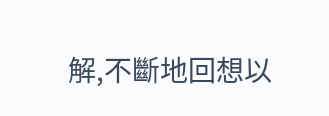解,不斷地回想以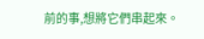前的事,想將它們串起來。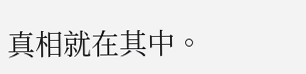真相就在其中。